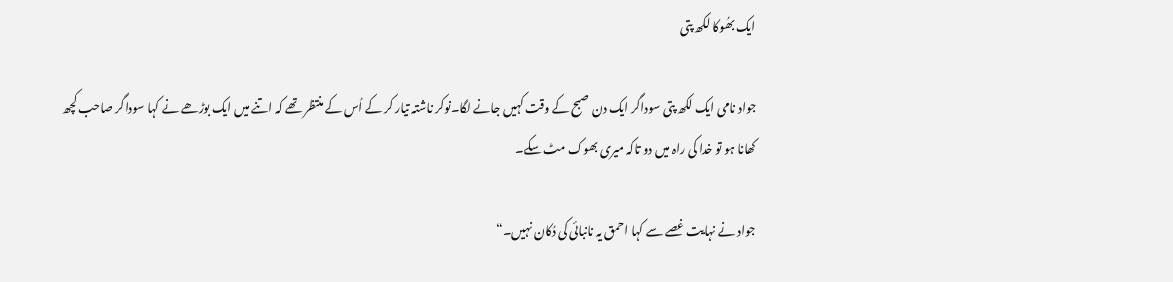ایک بھُوکا لکھ پتی

جواد نامی ایک لکھ پتی سوداگر ایک دن صبح کے وقت کہیں جانے لگا۔نوکر ناشتہ تیار کر کے اُس کے منتظر تھے کہ اتنے میں ایک بوڑھے نے کہا سوداگر صاحب کچھ کھانا ہو تو خدا کی راہ میں دو تاکہ میری بھوک مٹ سکے۔

جواد نے نہایت غصے سے کہا احمق یہ نانبائی کی دُکان نہیں۔“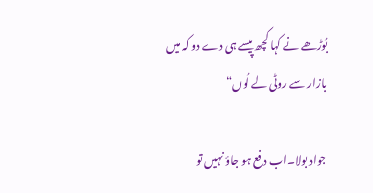بُوڑھے نے کہا کچھ پیسے ہی دے دو کہ میں بازار سے روٹی لے لُوں“

جواد بولا۔اب دفع ہو جاؤ نہیں تو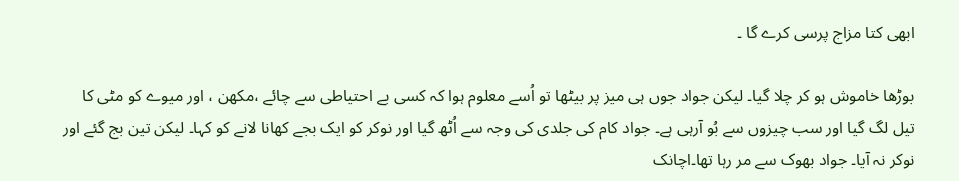ابھی کتا مزاج پرسی کرے گا ۔

بوڑھا خاموش ہو کر چلا گیا۔ لیکن جواد جوں ہی میز پر بیٹھا تو اُسے معلوم ہوا کہ کسی بے احتیاطی سے چائے ،مکھن ، اور میوے کو مٹی کا تیل لگ گیا اور سب چیزوں سے بُو آرہی ہے۔ جواد کام کی جلدی کی وجہ سے اُٹھ گیا اور نوکر کو ایک بجے کھانا لانے کو کہا۔ لیکن تین بج گئے اور نوکر نہ آیا۔ جواد بھوک سے مر رہا تھا۔اچانک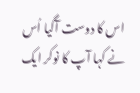اس کا دوست آگیا اُس نے کہا آپ کا نوکر ایک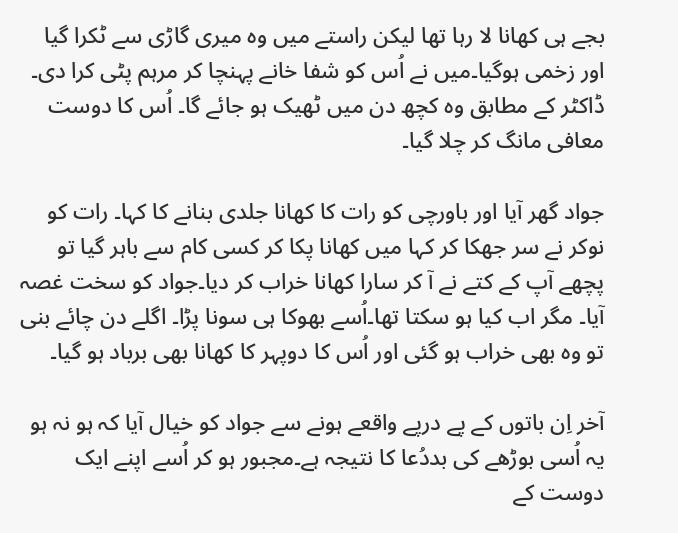بجے ہی کھانا لا رہا تھا لیکن راستے میں وہ میری گاڑی سے ٹکرا گیا اور زخمی ہوگیا۔میں نے اُس کو شفا خانے پہنچا کر مرہم پٹی کرا دی۔ ڈاکٹر کے مطابق وہ کچھ دن میں ٹھیک ہو جائے گا۔ اُس کا دوست معافی مانگ کر چلا گیا۔

جواد گھر آیا اور باورچی کو رات کا کھانا جلدی بنانے کا کہا۔ رات کو نوکر نے سر جھکا کر کہا میں کھانا پکا کر کسی کام سے باہر گیا تو پچھے آپ کے کتے نے آ کر سارا کھانا خراب کر دیا۔جواد کو سخت غصہ آیا۔ مگر اب کیا ہو سکتا تھا۔اُسے بھوکا ہی سونا پڑا۔ اگلے دن چائے بنی تو وہ بھی خراب ہو گئی اور اُس کا دوپہر کا کھانا بھی برباد ہو گیا۔

آخر اِن باتوں کے پے درپے واقعے ہونے سے جواد کو خیال آیا کہ ہو نہ ہو یہ اُسی بوڑھے کی بددُعا کا نتیجہ ہے۔مجبور ہو کر اُسے اپنے ایک دوست کے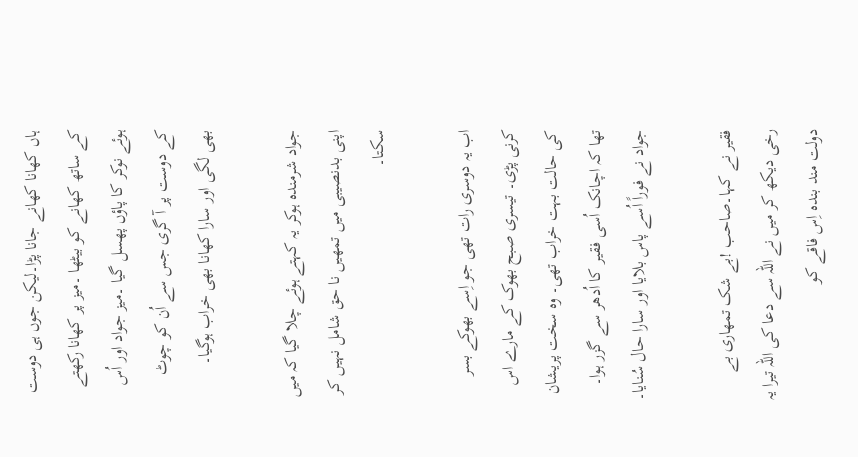ہاں کھانا کھانے جانا پڑا۔لیکن جوں ہی دوست کے ساتھ کھانے کو بیٹھا ۔میز پر کھانا رکھتے ہوئے نوکر کا پاؤں پھسل گیا ۔میز جواد اور اُس کے دوست پر آ گری جس سے اُن کو چوٹ بھی لگی اور سارا کھانا بھی خراب ہوگیا۔

جواد شرمندہ ہوکر یہ کہتے ہوئے چلا گیا کہ میں اپنی بدنصیبی میں تمھیں نا حق شامل نہیں کر سکتا۔

اب یہ دوسری رات تھی جو اِسے بھوکے بسر کرنی پڑی۔ تیسری صبح بھوک کے مارے اس کی حالت بہت خراب تھی۔ وہ سخت پریشان تھا کہ اچانک اُسی فقیر کا اُدھر سے گزر ہوا۔ جواد نے فوراً اُسے پاس بلایا اور سارا حال سُنایا۔

فقیر نے کہا۔صاحب !بے شک تمھاری بے رخی دیکھ کر میں نے اللہ سے دعا کی اللہ تیرا یہ دولت مند بندہ اِس فاقے کو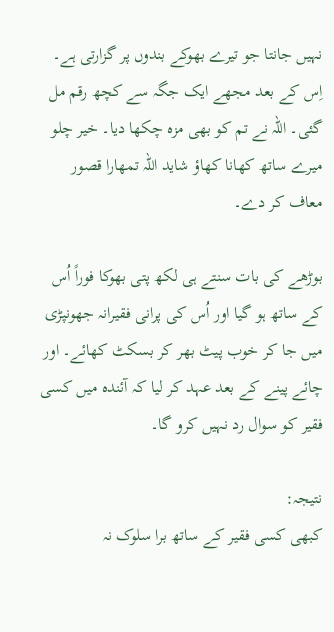نہیں جانتا جو تیرے بھوکے بندوں پر گزارتی ہے۔ اِس کے بعد مجھے ایک جگہ سے کچھ رقم مل گئی۔ اللہ نے تم کو بھی مزہ چکھا دیا۔ خیر چلو میرے ساتھ کھانا کھاؤ شاید اللہ تمھارا قصور معاف کر دے۔

بوڑھے کی بات سنتے ہی لکھ پتی بھوکا فوراً اُس کے ساتھ ہو گیا اور اُس کی پرانی فقیرانہ جھونپڑی میں جا کر خوب پیٹ بھر کر بسکٹ کھائے۔ اور چائے پینے کے بعد عہد کر لیا کہ آئندہ میں کسی فقیر کو سوال رد نہیں کرو گا۔

نتیجہ:
کبھی کسی فقیر کے ساتھ برا سلوک نہ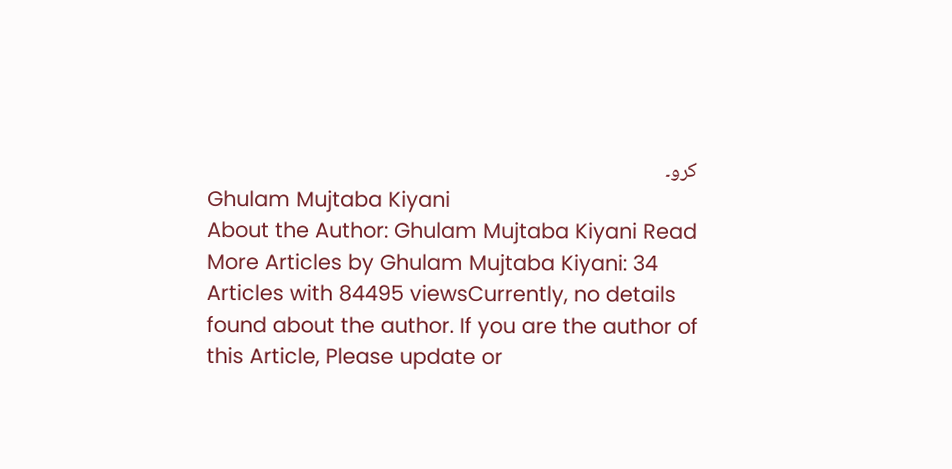کرو۔
Ghulam Mujtaba Kiyani
About the Author: Ghulam Mujtaba Kiyani Read More Articles by Ghulam Mujtaba Kiyani: 34 Articles with 84495 viewsCurrently, no details found about the author. If you are the author of this Article, Please update or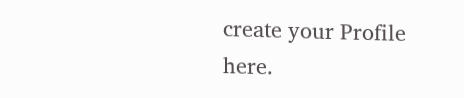create your Profile here.